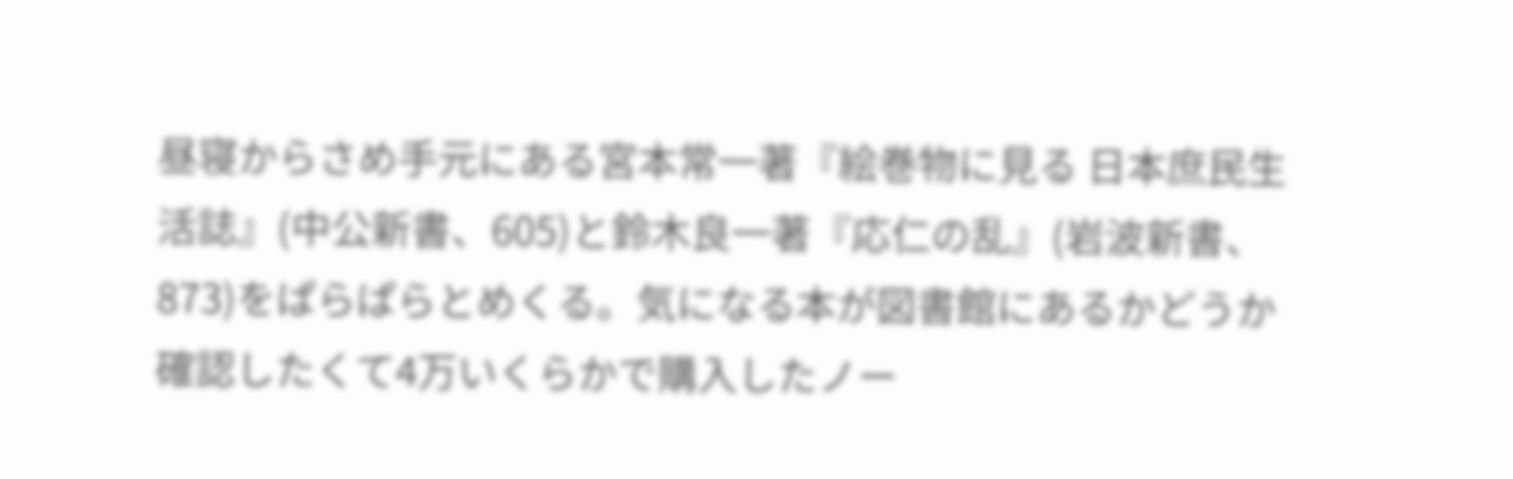昼寝からさめ手元にある宮本常一著『絵巻物に見る 日本庶民生活誌』(中公新書、605)と鈴木良一著『応仁の乱』(岩波新書、873)をぱらぱらとめくる。気になる本が図書館にあるかどうか確認したくて4万いくらかで購入したノー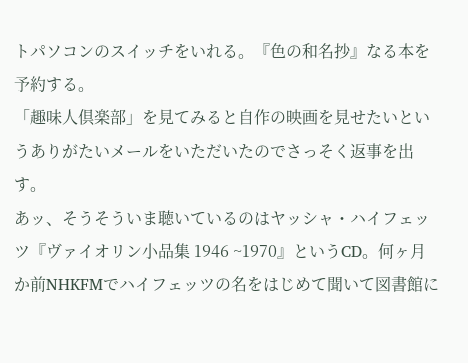トパソコンのスイッチをいれる。『色の和名抄』なる本を予約する。
「趣味人倶楽部」を見てみると自作の映画を見せたいというありがたいメールをいただいたのでさっそく返事を出す。
あッ、そうそういま聴いているのはヤッシャ・ハイフェッツ『ヴァイオリン小品集 1946 ~1970』というCD。何ヶ月か前NHKFMでハイフェッツの名をはじめて聞いて図書館に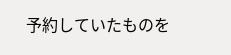予約していたものを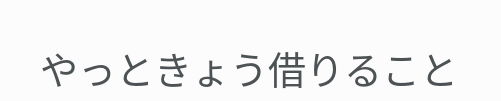やっときょう借りること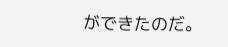ができたのだ。